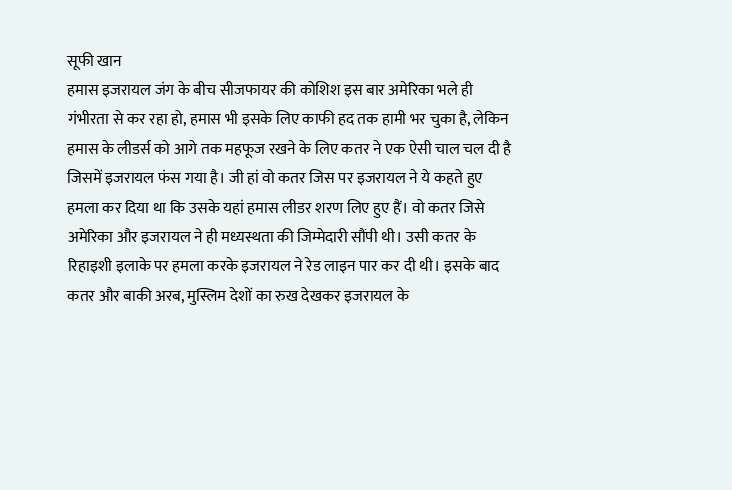सूफी खान
हमास इजरायल जंग के बीच सीजफायर की कोशिश इस बार अमेरिका भले ही गंभीरता से कर रहा हो, हमास भी इसके लिए काफी हद तक हामी भर चुका है, लेकिन हमास के लीडर्स को आगे तक महफूज रखने के लिए कतर ने एक ऐसी चाल चल दी है जिसमें इजरायल फंस गया है। जी हां वो कतर जिस पर इजरायल ने ये कहते हुए हमला कर दिया था कि उसके यहां हमास लीडर शरण लिए हुए हैं। वो कतर जिसे अमेरिका और इजरायल ने ही मध्यस्थता की जिम्मेदारी सौंपी थी। उसी कतर के रिहाइशी इलाके पर हमला करके इजरायल ने रेड लाइन पार कर दी थी। इसके बाद कतर और बाकी अरब, मुस्लिम देशों का रुख देखकर इजरायल के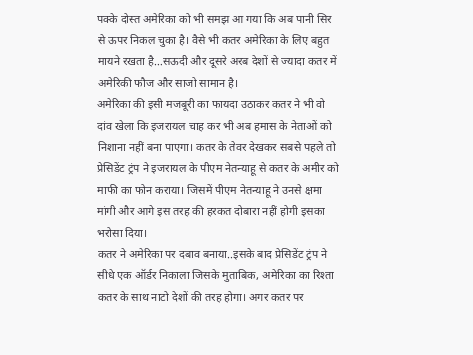पक्के दोस्त अमेरिका को भी समझ आ गया कि अब पानी सिर से ऊपर निकल चुका है। वैसे भी कतर अमेरिका के लिए बहुत मायने रखता है…सऊदी और दूसरे अरब देशों से ज्यादा कतर में अमेरिकी फौज और साजो सामान है।
अमेरिका की इसी मजबूरी का फायदा उठाकर कतर ने भी वो दांव खेला कि इजरायल चाह कर भी अब हमास के नेताओं को निशाना नहीं बना पाएगा। कतर के तेवर देखकर सबसे पहले तो प्रेसिडेंट ट्रंप ने इजरायल के पीएम नेतन्याहू से कतर के अमीर को माफी का फोन कराया। जिसमें पीएम नेतन्याहू ने उनसे क्षमा मांगी और आगे इस तरह की हरकत दोबारा नहीं होगी इसका भरोसा दिया।
कतर ने अमेरिका पर दबाव बनाया..इसके बाद प्रेसिडेंट ट्रंप ने सीधे एक ऑर्डर निकाला जिसके मुताबिक, अमेरिका का रिश्ता कतर के साथ नाटो देशों की तरह होगा। अगर कतर पर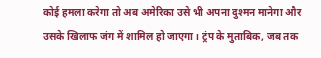कोई हमला करेगा तो अब अमेरिका उसे भी अपना दुश्मन मानेगा और उसके खिलाफ जंग में शामिल हो जाएगा। ट्रंप के मुताबिक, जब तक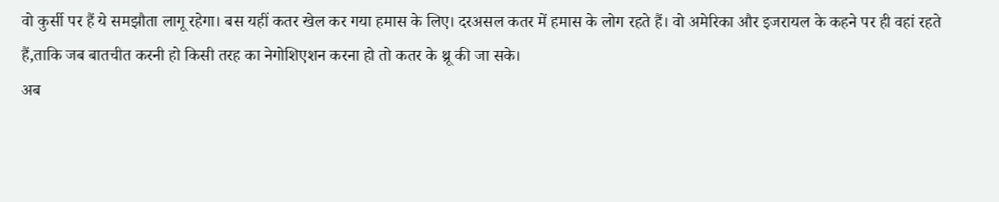वो कुर्सी पर हैं ये समझौता लागू रहेगा। बस यहीं कतर खेल कर गया हमास के लिए। दरअसल कतर में हमास के लोग रहते हैं। वो अमेरिका और इजरायल के कहने पर ही वहां रहते हैं,ताकि जब बातचीत करनी हो किसी तरह का नेगोशिएशन करना हो तो कतर के थ्रू की जा सके।
अब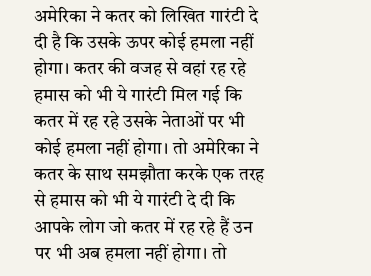अमेरिका ने कतर को लिखित गारंटी दे दी है कि उसके ऊपर कोई हमला नहीं होगा। कतर की वजह से वहां रह रहे हमास को भी ये गारंटी मिल गई कि कतर में रह रहे उसके नेताओं पर भी कोई हमला नहीं होगा। तो अमेरिका ने कतर के साथ समझौता करके एक तरह से हमास को भी ये गारंटी दे दी कि आपके लोग जो कतर में रह रहे हैं उन पर भी अब हमला नहीं होगा। तो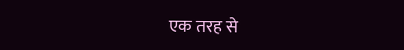एक तरह से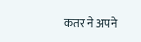कतर ने अपने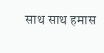साथ साथ हमास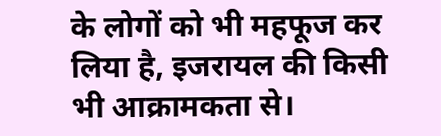के लोगों को भी महफूज कर लिया है, इजरायल की किसी भी आक्रामकता से।